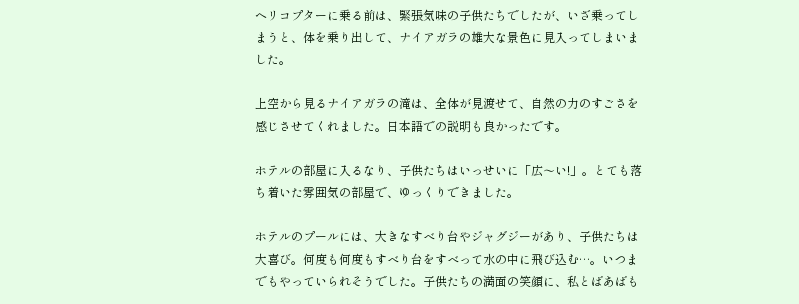ヘリコプターに乗る前は、緊張気味の子供たちでしたが、いざ乗ってしまうと、体を乗り出して、ナイアガラの雄大な景色に見入ってしまいました。

上空から見るナイアガラの滝は、全体が見渡せて、自然の力のすごさを感じさせてくれました。日本語での説明も良かったです。

ホテルの部屋に入るなり、子供たちはいっせいに「広〜い!」。とても落ち着いた雰囲気の部屋で、ゆっくりできました。

ホテルのプールには、大きなすべり台やジャグジーがあり、子供たちは大喜び。何度も何度もすべり台をすべって水の中に飛び込む…。いつまでもやっていられそうでした。子供たちの満面の笑顔に、私とばあばも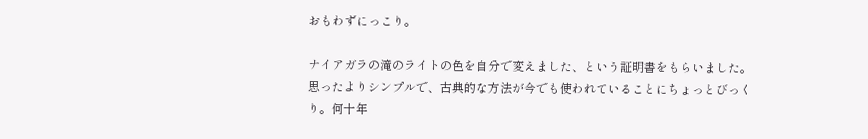おもわずにっこり。

ナイアガラの滝のライトの色を自分で変えました、という証明書をもらいました。思ったよりシンプルで、古典的な方法が今でも使われていることにちょっとびっくり。何十年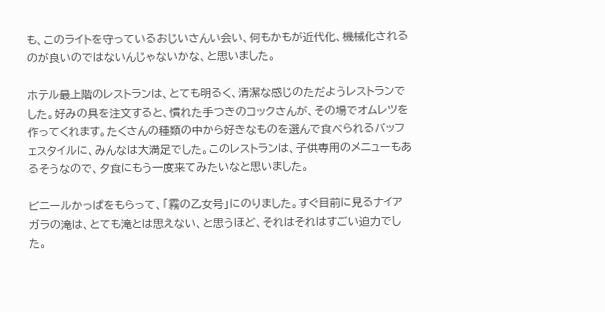も、このライトを守っているおじいさんい会い、何もかもが近代化、機械化されるのが良いのではないんじゃないかな、と思いました。

ホテル最上階のレストランは、とても明るく、清潔な感じのただようレストランでした。好みの具を注文すると、慣れた手つきのコックさんが、その場でオムレツを作ってくれます。たくさんの種類の中から好きなものを選んで食べられるバッフェスタイルに、みんなは大満足でした。このレストランは、子供専用のメニューもあるそうなので、夕食にもう一度来てみたいなと思いました。

ビニールかっぱをもらって、「霧の乙女号」にのりました。すぐ目前に見るナイアガラの滝は、とても滝とは思えない、と思うほど、それはそれはすごい迫力でした。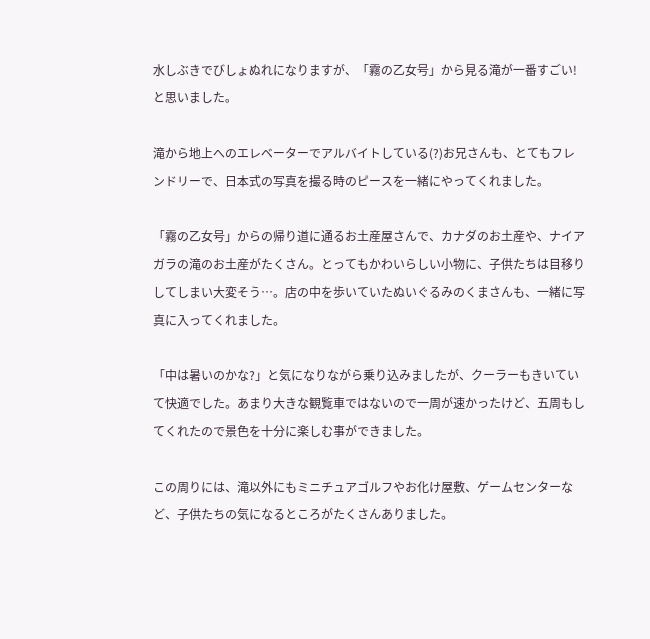水しぶきでびしょぬれになりますが、「霧の乙女号」から見る滝が一番すごい! と思いました。

滝から地上へのエレベーターでアルバイトしている(?)お兄さんも、とてもフレンドリーで、日本式の写真を撮る時のピースを一緒にやってくれました。

「霧の乙女号」からの帰り道に通るお土産屋さんで、カナダのお土産や、ナイアガラの滝のお土産がたくさん。とってもかわいらしい小物に、子供たちは目移りしてしまい大変そう…。店の中を歩いていたぬいぐるみのくまさんも、一緒に写真に入ってくれました。

「中は暑いのかな?」と気になりながら乗り込みましたが、クーラーもきいていて快適でした。あまり大きな観覧車ではないので一周が速かったけど、五周もしてくれたので景色を十分に楽しむ事ができました。

この周りには、滝以外にもミニチュアゴルフやお化け屋敷、ゲームセンターなど、子供たちの気になるところがたくさんありました。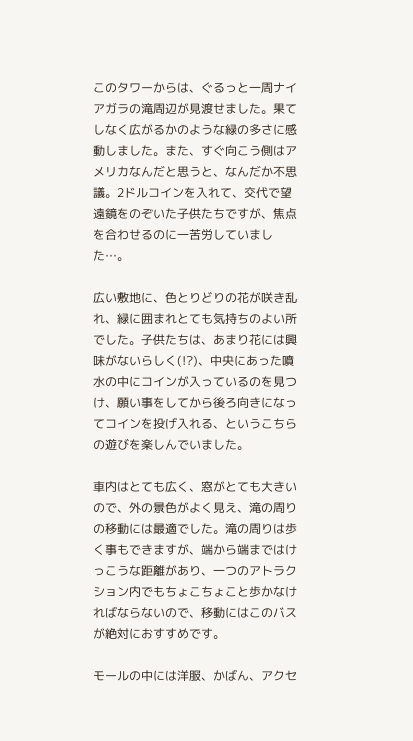このタワーからは、ぐるっと一周ナイアガラの滝周辺が見渡せました。果てしなく広がるかのような緑の多さに感動しました。また、すぐ向こう側はアメリカなんだと思うと、なんだか不思議。2ドルコインを入れて、交代で望遠鏡をのぞいた子供たちですが、焦点を合わせるのに一苦労していました…。

広い敷地に、色とりどりの花が咲き乱れ、緑に囲まれとても気持ちのよい所でした。子供たちは、あまり花には興味がないらしく(!?)、中央にあった噴水の中にコインが入っているのを見つけ、願い事をしてから後ろ向きになってコインを投げ入れる、というこちらの遊びを楽しんでいました。

車内はとても広く、窓がとても大きいので、外の景色がよく見え、滝の周りの移動には最適でした。滝の周りは歩く事もできますが、端から端まではけっこうな距離があり、一つのアトラクション内でもちょこちょこと歩かなければならないので、移動にはこのバスが絶対におすすめです。

モールの中には洋服、かばん、アクセ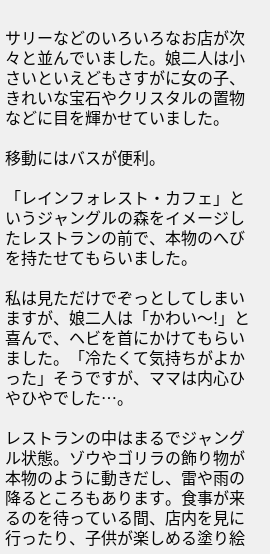サリーなどのいろいろなお店が次々と並んでいました。娘二人は小さいといえどもさすがに女の子、きれいな宝石やクリスタルの置物などに目を輝かせていました。

移動にはバスが便利。

「レインフォレスト・カフェ」というジャングルの森をイメージしたレストランの前で、本物のへびを持たせてもらいました。

私は見ただけでぞっとしてしまいますが、娘二人は「かわい〜!」と喜んで、ヘビを首にかけてもらいました。「冷たくて気持ちがよかった」そうですが、ママは内心ひやひやでした…。

レストランの中はまるでジャングル状態。ゾウやゴリラの飾り物が本物のように動きだし、雷や雨の降るところもあります。食事が来るのを待っている間、店内を見に行ったり、子供が楽しめる塗り絵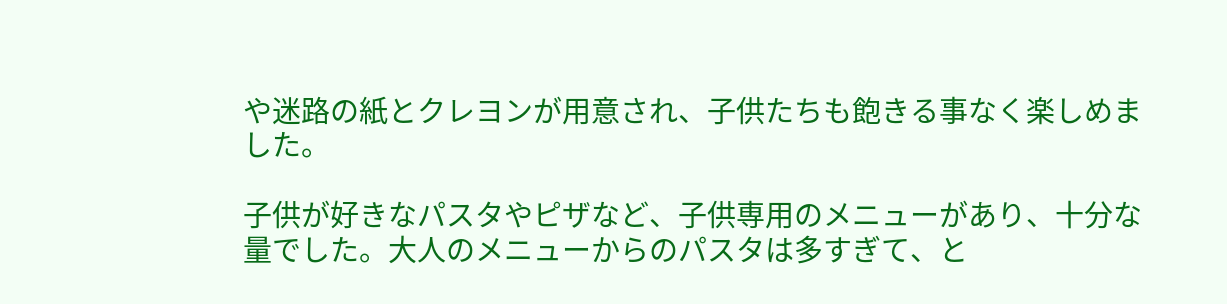や迷路の紙とクレヨンが用意され、子供たちも飽きる事なく楽しめました。

子供が好きなパスタやピザなど、子供専用のメニューがあり、十分な量でした。大人のメニューからのパスタは多すぎて、と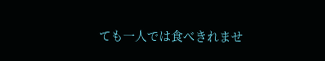ても一人では食べきれませ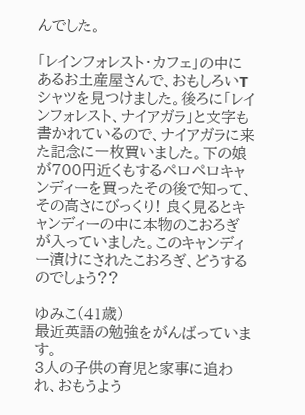んでした。

「レインフォレスト・カフェ」の中にあるお土産屋さんで、おもしろいTシャツを見つけました。後ろに「レインフォレスト、ナイアガラ」と文字も書かれているので、ナイアガラに来た記念に一枚買いました。下の娘が700円近くもするペロペロキャンディーを買ったその後で知って、その高さにびっくり! 良く見るとキャンディーの中に本物のこおろぎが入っていました。このキャンディー漬けにされたこおろぎ、どうするのでしょう??

ゆみこ(41歳)
最近英語の勉強をがんばっています。
3人の子供の育児と家事に追われ、おもうよう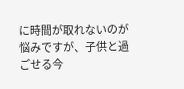に時間が取れないのが悩みですが、子供と過ごせる今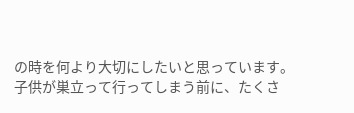の時を何より大切にしたいと思っています。
子供が巣立って行ってしまう前に、たくさ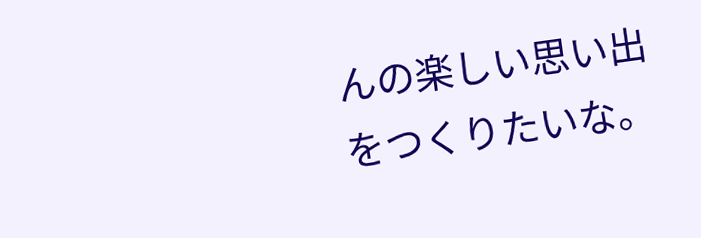んの楽しい思い出をつくりたいな。